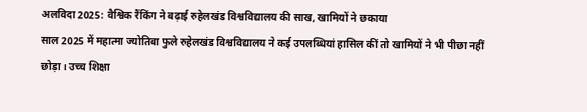अलविदा 2025: वैश्विक रैंकिंग ने बढ़ाई रुहेलखंड विश्वविद्यालय की साख, खामियों ने छकाया
साल 2025 में महात्मा ज्योतिबा फुले रुहेलखंड विश्वविद्यालय ने कई उपलब्धियां हासिल कीं तो खामियों ने भी पीछा नहीं छोड़ा। उच्च शिक्षा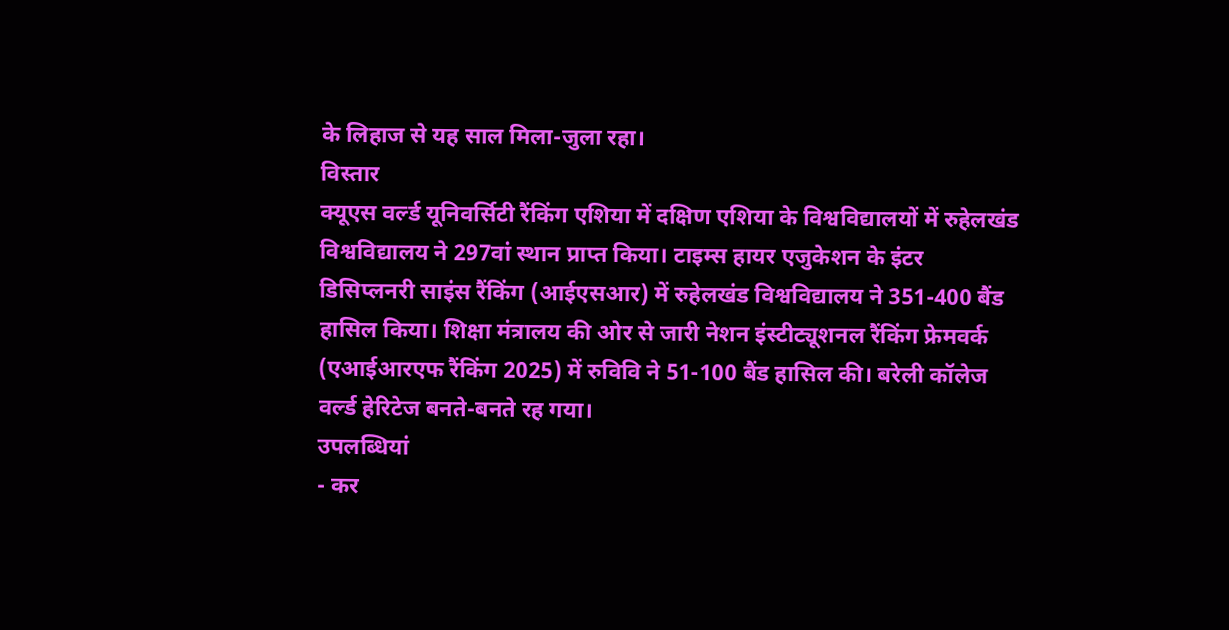के लिहाज से यह साल मिला-जुला रहा।
विस्तार
क्यूएस वर्ल्ड यूनिवर्सिटी रैंकिंग एशिया में दक्षिण एशिया के विश्वविद्यालयों में रुहेलखंड विश्वविद्यालय ने 297वां स्थान प्राप्त किया। टाइम्स हायर एजुकेशन के इंटर डिसिप्लनरी साइंस रैंकिंग (आईएसआर) में रुहेलखंड विश्वविद्यालय ने 351-400 बैंड हासिल किया। शिक्षा मंत्रालय की ओर से जारी नेशन इंस्टीट्यूशनल रैंकिंग फ्रेमवर्क (एआईआरएफ रैंकिंग 2025) में रुविवि ने 51-100 बैंड हासिल की। बरेली कॉलेज वर्ल्ड हेरिटेज बनते-बनते रह गया।
उपलब्धियां
- कर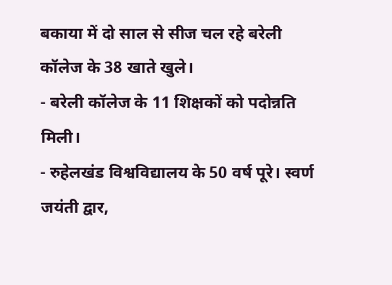बकाया में दो साल से सीज चल रहे बरेली कॉलेज के 38 खाते खुले।
- बरेली कॉलेज के 11 शिक्षकों को पदोन्नति मिली।
- रुहेलखंड विश्वविद्यालय के 50 वर्ष पूरे। स्वर्ण जयंती द्वार,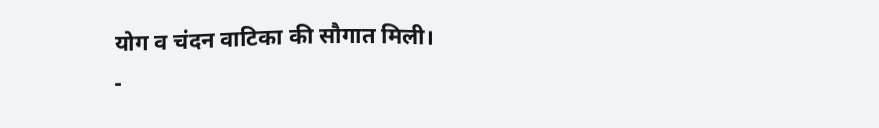योग व चंदन वाटिका की सौगात मिली।
-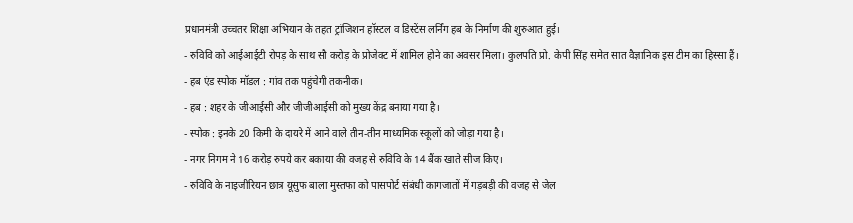प्रधानमंत्री उच्चतर शिक्षा अभियान के तहत ट्रांजिशन हॉस्टल व डिस्टेंस लर्निंग हब के निर्माण की शुरुआत हुई।
- रुविवि को आईआईटी रोपड़ के साथ सौ करोड़ के प्रोजेक्ट में शामिल होने का अवसर मिला। कुलपति प्रो. केपी सिंह समेत सात वैज्ञानिक इस टीम का हिस्सा हैं।
- हब एंड स्पोक मॉडल : गांव तक पहुंचेगी तकनीक।
- हब : शहर के जीआईसी और जीजीआईसी को मुख्य केंद्र बनाया गया है।
- स्पोक : इनके 20 किमी के दायरे में आने वाले तीन-तीन माध्यमिक स्कूलों को जोड़ा गया है।
- नगर निगम ने 16 करोड़ रुपये कर बकाया की वजह से रुविवि के 14 बैंक खाते सीज किए।
- रुविवि के नाइजीरियन छात्र यूसुफ बाला मुस्तफा को पासपोर्ट संबंधी कागजातों में गड़बड़ी की वजह से जेल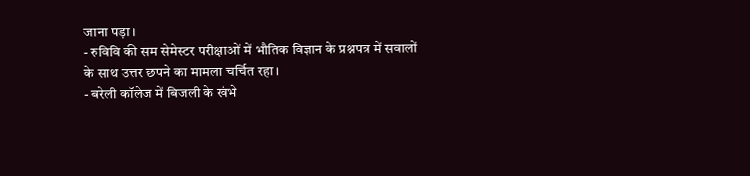जाना पड़ा।
- रुविवि की सम सेमेस्टर परीक्षाओं में भौतिक विज्ञान के प्रश्नपत्र में सवालों के साथ उत्तर छपने का मामला चर्चित रहा।
- बरेली कॉलेज में बिजली के खंभे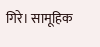गिरे। सामूहिक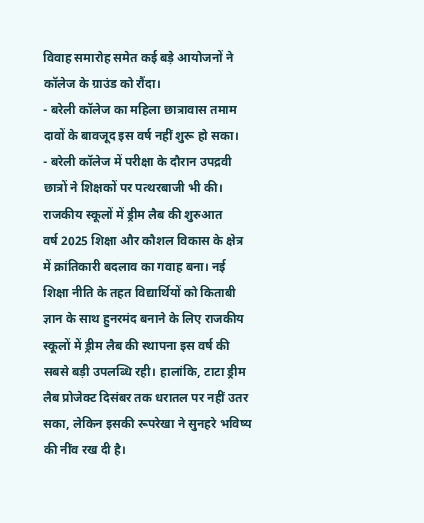विवाह समारोह समेत कई बड़े आयोजनों ने कॉलेज के ग्राउंड को रौंदा।
- बरेली कॉलेज का महिला छात्रावास तमाम दावों के बावजूद इस वर्ष नहीं शुरू हो सका।
- बरेली कॉलेज में परीक्षा के दौरान उपद्रवी छात्रों ने शिक्षकों पर पत्थरबाजी भी की।
राजकीय स्कूलों में ड्रीम लैब की शुरुआत
वर्ष 2025 शिक्षा और कौशल विकास के क्षेत्र में क्रांतिकारी बदलाव का गवाह बना। नई शिक्षा नीति के तहत विद्यार्थियों को किताबी ज्ञान के साथ हुनरमंद बनाने के लिए राजकीय स्कूलों में ड्रीम लैब की स्थापना इस वर्ष की सबसे बड़ी उपलब्धि रही। हालांकि, टाटा ड्रीम लैब प्रोजेक्ट दिसंबर तक धरातल पर नहीं उतर सका, लेकिन इसकी रूपरेखा ने सुनहरे भविष्य की नींव रख दी है।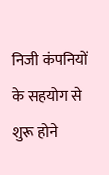निजी कंपनियों के सहयोग से शुरू होने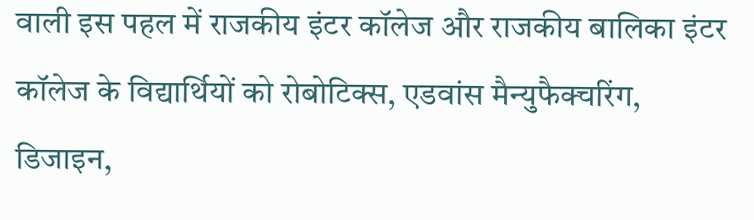वाली इस पहल में राजकीय इंटर कॉलेज और राजकीय बालिका इंटर कॉलेज के विद्यार्थियों को रोबोटिक्स, एडवांस मैन्युफैक्चरिंग, डिजाइन,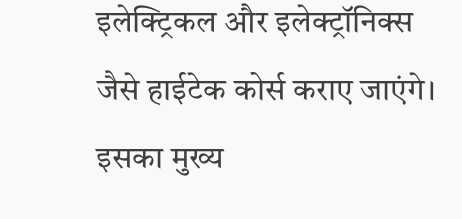इलेक्ट्रिकल और इलेक्ट्रॉनिक्स जैसे हाईटेक कोर्स कराए जाएंगे। इसका मुख्य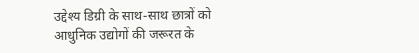उद्देश्य डिग्री के साथ-साथ छात्रों को आधुनिक उद्योगों की जरूरत के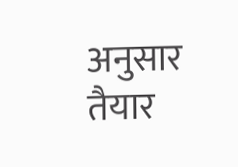अनुसार तैयार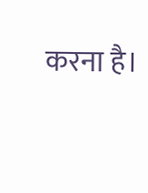करना है।